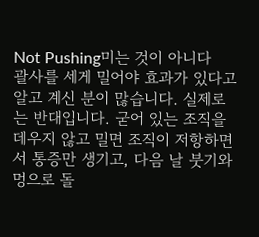Not Pushing미는 것이 아니다
괄사를 세게 밀어야 효과가 있다고 알고 계신 분이 많습니다. 실제로는 반대입니다. 굳어 있는 조직을 데우지 않고 밀면 조직이 저항하면서 통증만 생기고, 다음 날 붓기와 멍으로 돌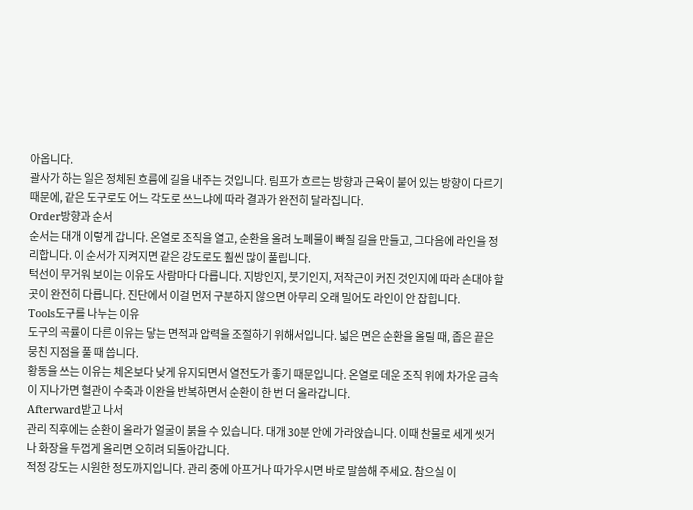아옵니다.
괄사가 하는 일은 정체된 흐름에 길을 내주는 것입니다. 림프가 흐르는 방향과 근육이 붙어 있는 방향이 다르기 때문에, 같은 도구로도 어느 각도로 쓰느냐에 따라 결과가 완전히 달라집니다.
Order방향과 순서
순서는 대개 이렇게 갑니다. 온열로 조직을 열고, 순환을 올려 노폐물이 빠질 길을 만들고, 그다음에 라인을 정리합니다. 이 순서가 지켜지면 같은 강도로도 훨씬 많이 풀립니다.
턱선이 무거워 보이는 이유도 사람마다 다릅니다. 지방인지, 붓기인지, 저작근이 커진 것인지에 따라 손대야 할 곳이 완전히 다릅니다. 진단에서 이걸 먼저 구분하지 않으면 아무리 오래 밀어도 라인이 안 잡힙니다.
Tools도구를 나누는 이유
도구의 곡률이 다른 이유는 닿는 면적과 압력을 조절하기 위해서입니다. 넓은 면은 순환을 올릴 때, 좁은 끝은 뭉친 지점을 풀 때 씁니다.
황동을 쓰는 이유는 체온보다 낮게 유지되면서 열전도가 좋기 때문입니다. 온열로 데운 조직 위에 차가운 금속이 지나가면 혈관이 수축과 이완을 반복하면서 순환이 한 번 더 올라갑니다.
Afterward받고 나서
관리 직후에는 순환이 올라가 얼굴이 붉을 수 있습니다. 대개 30분 안에 가라앉습니다. 이때 찬물로 세게 씻거나 화장을 두껍게 올리면 오히려 되돌아갑니다.
적정 강도는 시원한 정도까지입니다. 관리 중에 아프거나 따가우시면 바로 말씀해 주세요. 참으실 이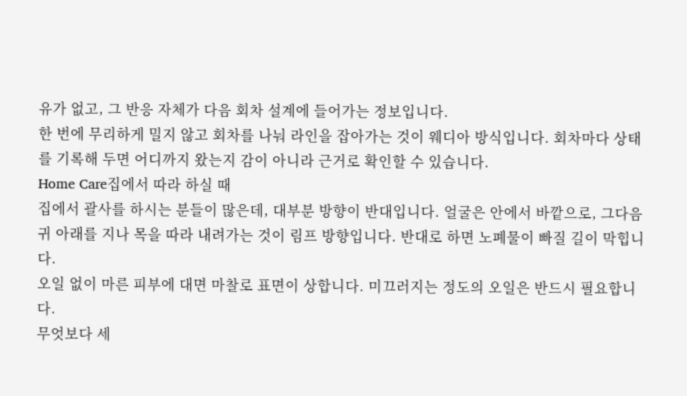유가 없고, 그 반응 자체가 다음 회차 설계에 들어가는 정보입니다.
한 번에 무리하게 밀지 않고 회차를 나눠 라인을 잡아가는 것이 웨디아 방식입니다. 회차마다 상태를 기록해 두면 어디까지 왔는지 감이 아니라 근거로 확인할 수 있습니다.
Home Care집에서 따라 하실 때
집에서 괄사를 하시는 분들이 많은데, 대부분 방향이 반대입니다. 얼굴은 안에서 바깥으로, 그다음 귀 아래를 지나 목을 따라 내려가는 것이 림프 방향입니다. 반대로 하면 노폐물이 빠질 길이 막힙니다.
오일 없이 마른 피부에 대면 마찰로 표면이 상합니다. 미끄러지는 정도의 오일은 반드시 필요합니다.
무엇보다 세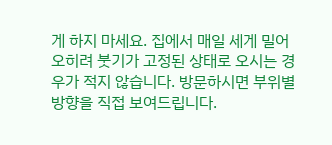게 하지 마세요. 집에서 매일 세게 밀어 오히려 붓기가 고정된 상태로 오시는 경우가 적지 않습니다. 방문하시면 부위별 방향을 직접 보여드립니다.